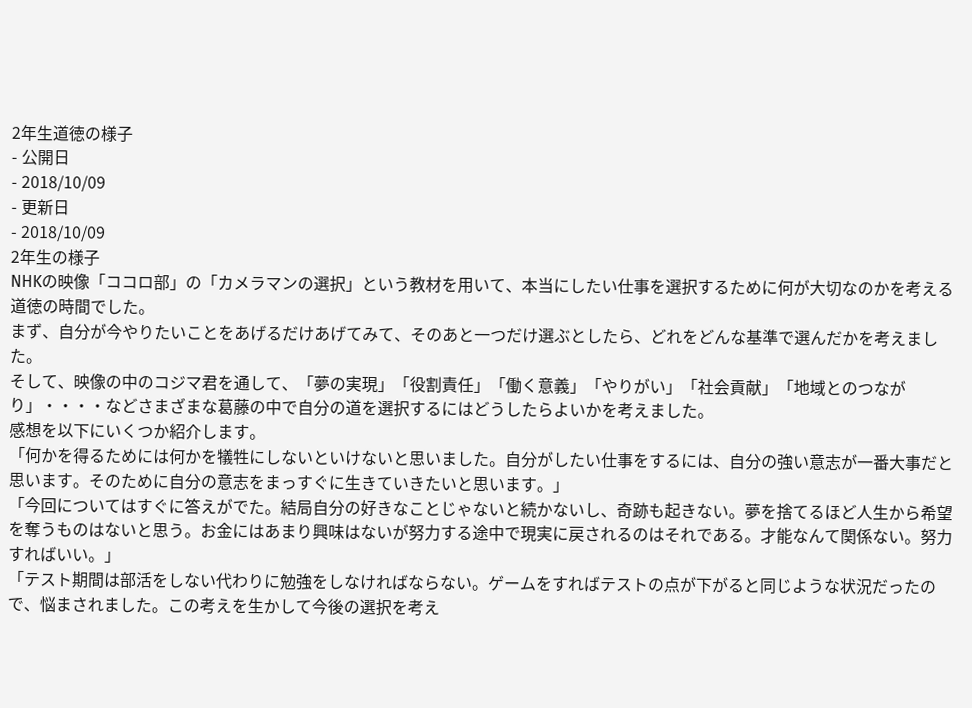2年生道徳の様子
- 公開日
- 2018/10/09
- 更新日
- 2018/10/09
2年生の様子
NHKの映像「ココロ部」の「カメラマンの選択」という教材を用いて、本当にしたい仕事を選択するために何が大切なのかを考える道徳の時間でした。
まず、自分が今やりたいことをあげるだけあげてみて、そのあと一つだけ選ぶとしたら、どれをどんな基準で選んだかを考えました。
そして、映像の中のコジマ君を通して、「夢の実現」「役割責任」「働く意義」「やりがい」「社会貢献」「地域とのつながり」・・・・などさまざまな葛藤の中で自分の道を選択するにはどうしたらよいかを考えました。
感想を以下にいくつか紹介します。
「何かを得るためには何かを犠牲にしないといけないと思いました。自分がしたい仕事をするには、自分の強い意志が一番大事だと思います。そのために自分の意志をまっすぐに生きていきたいと思います。」
「今回についてはすぐに答えがでた。結局自分の好きなことじゃないと続かないし、奇跡も起きない。夢を捨てるほど人生から希望を奪うものはないと思う。お金にはあまり興味はないが努力する途中で現実に戻されるのはそれである。才能なんて関係ない。努力すればいい。」
「テスト期間は部活をしない代わりに勉強をしなければならない。ゲームをすればテストの点が下がると同じような状況だったので、悩まされました。この考えを生かして今後の選択を考え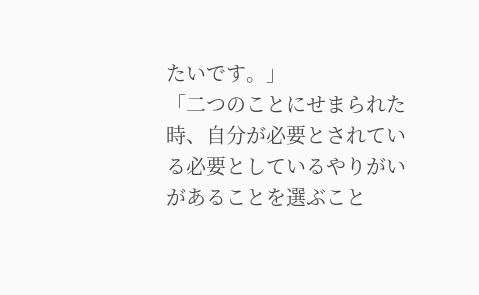たいです。」
「二つのことにせまられた時、自分が必要とされている必要としているやりがいがあることを選ぶこと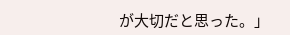が大切だと思った。」